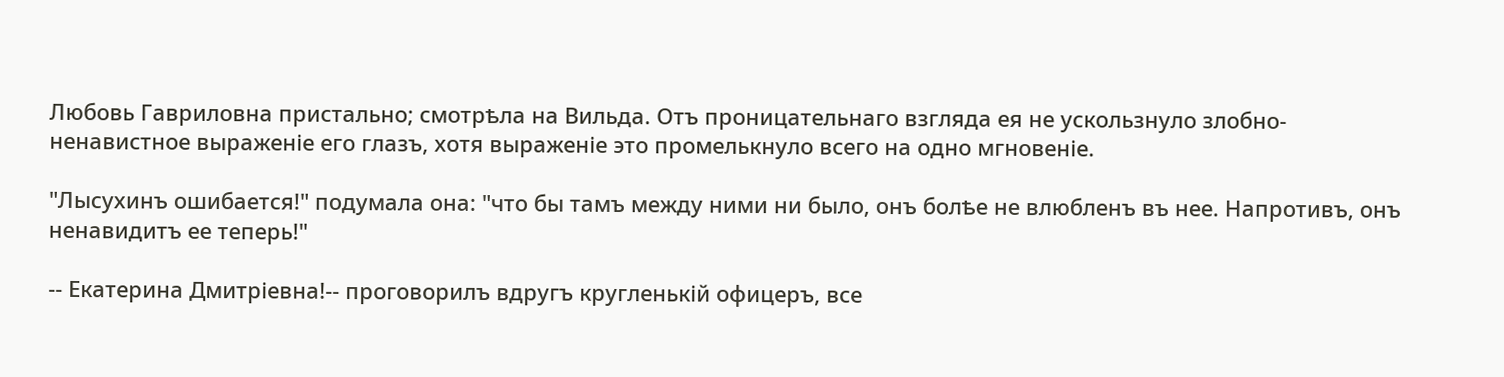Любовь Гавриловна пристально; смотрѣла на Вильда. Отъ проницательнаго взгляда ея не ускользнуло злобно-ненавистное выраженіе его глазъ, хотя выраженіе это промелькнуло всего на одно мгновеніе.

"Лысухинъ ошибается!" подумала она: "что бы тамъ между ними ни было, онъ болѣе не влюбленъ въ нее. Напротивъ, онъ ненавидитъ ее теперь!"

-- Екатерина Дмитріевна!-- проговорилъ вдругъ кругленькій офицеръ, все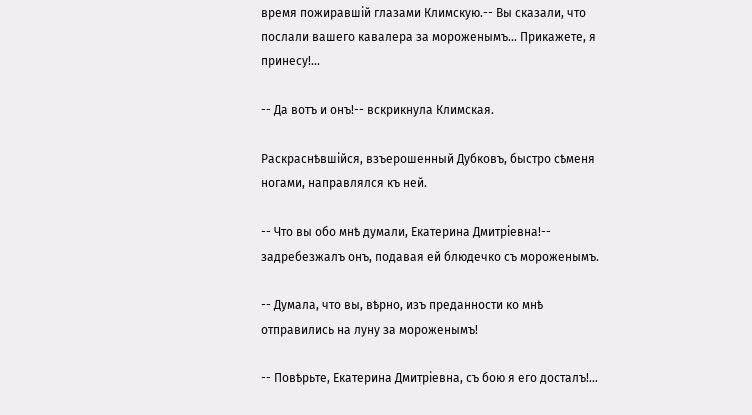время пожиравшій глазами Климскую.-- Вы сказали, что послали вашего кавалера за мороженымъ... Прикажете, я принесу!...

-- Да вотъ и онъ!-- вскрикнула Климская.

Раскраснѣвшійся, взъерошенный Дубковъ, быстро сѣменя ногами, направлялся къ ней.

-- Что вы обо мнѣ думали, Екатерина Дмитріевна!-- задребезжалъ онъ, подавая ей блюдечко съ мороженымъ.

-- Думала, что вы, вѣрно, изъ преданности ко мнѣ отправились на луну за мороженымъ!

-- Повѣрьте, Екатерина Дмитріевна, съ бою я его досталъ!...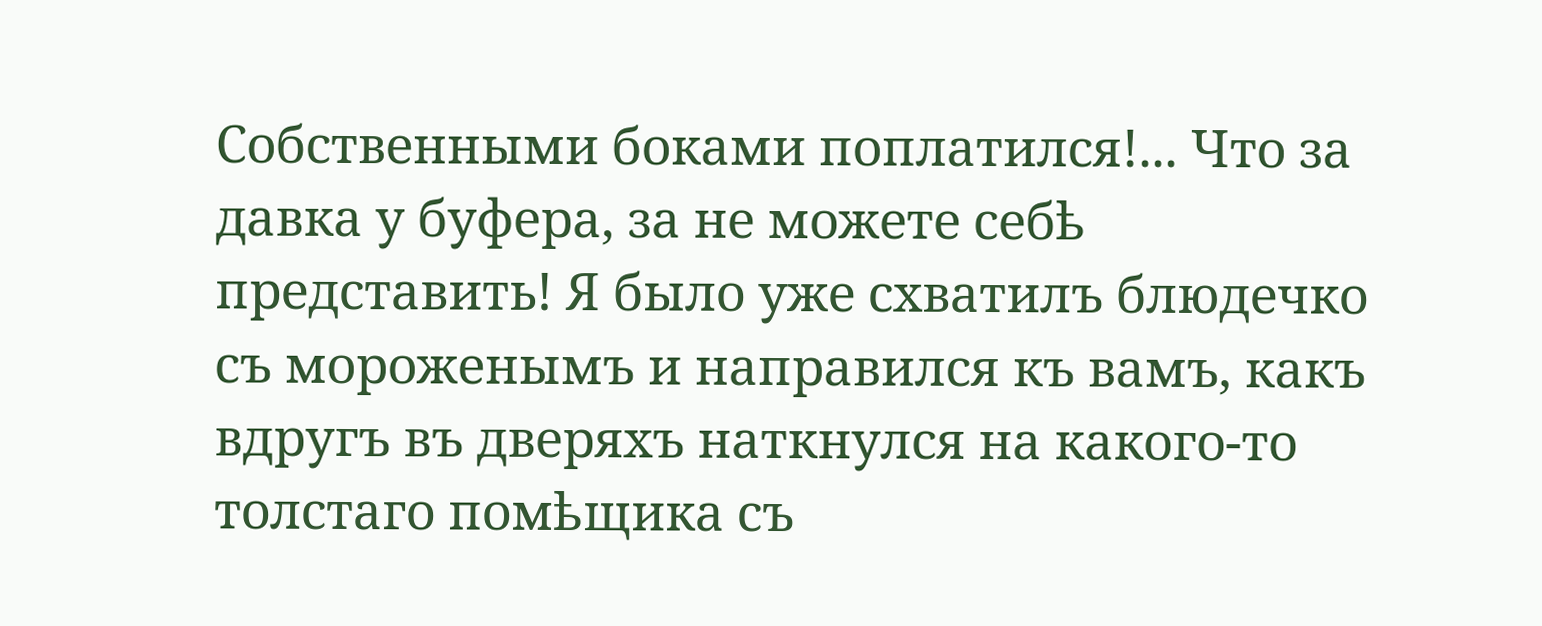Собственными боками поплатился!... Что за давка у буфера, за не можете себѣ представить! Я было уже схватилъ блюдечко съ мороженымъ и направился къ вамъ, какъ вдругъ въ дверяхъ наткнулся на какого-то толстаго помѣщика съ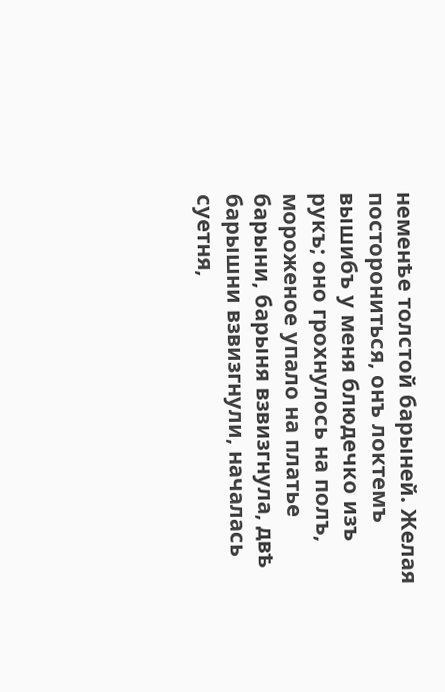неменѣе толстой барыней. Желая посторониться, онъ локтемъ вышибъ у меня блюдечко изъ рукъ; оно грохнулось на полъ, мороженое упало на платье барыни, барыня взвизгнула, двѣ барышни взвизгнули, началась суетня,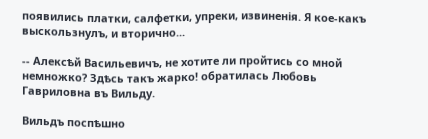появились платки, салфетки, упреки, извиненія. Я кое-какъ выскользнулъ, и вторично...

-- Алексѣй Васильевичъ, не хотите ли пройтись со мной немножко? Здѣсь такъ жарко! обратилась Любовь Гавриловна въ Вильду.

Вильдъ поспѣшно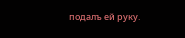подалъ ей руку.